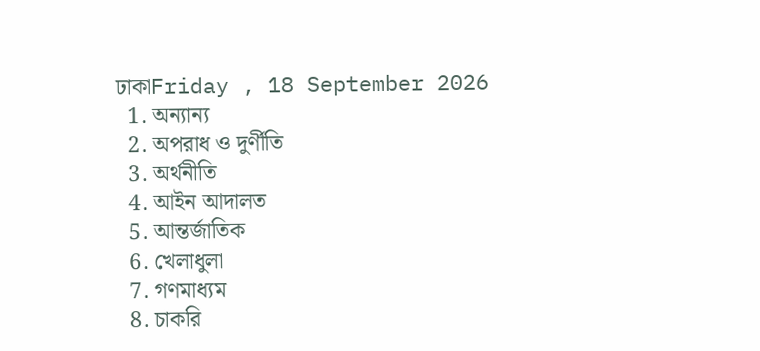ঢাকাFriday , 18 September 2026
  1. অন্যান্য
  2. অপরাধ ও দুর্ণীতি
  3. অর্থনীতি
  4. আইন আদালত
  5. আন্তর্জাতিক
  6. খেলাধুলা
  7. গণমাধ্যম
  8. চাকরি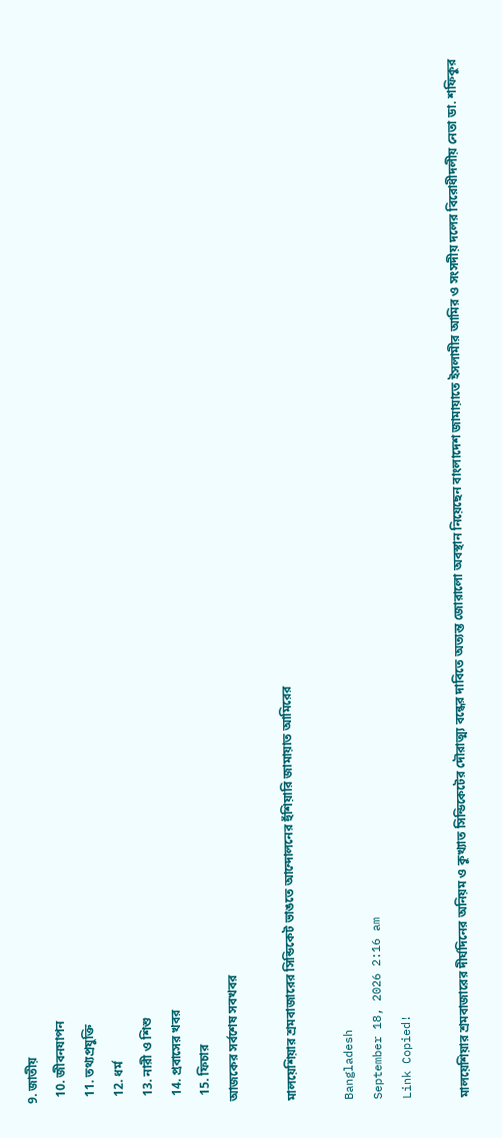9. জাতীয়
  10. জীবনযাপন
  11. তথ্যপ্রযুক্তি
  12. ধর্ম
  13. নারী ও শিশু
  14. প্রবাসের খবর
  15. ফিচার
আজকের সর্বশেষ সবখবর

মালয়েশিয়ার শ্রমবাজারের সিন্ডিকেট ভাঙতে আন্দোলনের হুঁশিয়ারি জামায়াত আমিরের

Bangladesh
September 18, 2026 2:16 am
Link Copied!

মালয়েশিয়ার শ্রমবাজারের দীর্ঘদিনের অনিয়ম ও কুখ্যাত সিন্ডিকেটের দৌরাত্ম্য বন্ধের দাবিতে অত্যন্ত জোরালো অবস্থান নিয়েছেন বাংলাদেশ জামায়াতে ইসলামীর আমির ও সংসদীয় দলের বিরোধীদলীয় নেতা ডা. শফিকুর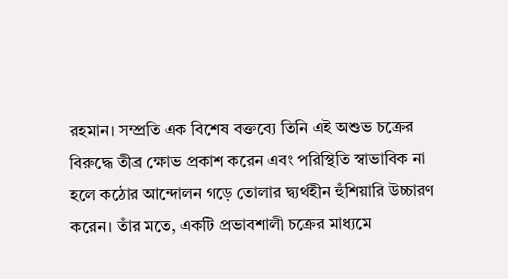রহমান। সম্প্রতি এক বিশেষ বক্তব্যে তিনি এই অশুভ চক্রের বিরুদ্ধে তীব্র ক্ষোভ প্রকাশ করেন এবং পরিস্থিতি স্বাভাবিক না হলে কঠোর আন্দোলন গড়ে তোলার দ্ব্যর্থহীন হুঁশিয়ারি উচ্চারণ করেন। তাঁর মতে, একটি প্রভাবশালী চক্রের মাধ্যমে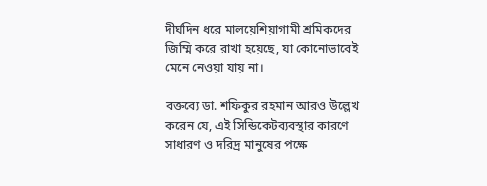দীর্ঘদিন ধরে মালয়েশিয়াগামী শ্রমিকদের জিম্মি করে রাখা হয়েছে, যা কোনোভাবেই মেনে নেওয়া যায় না।

বক্তব্যে ডা. শফিকুর রহমান আরও উল্লেখ করেন যে, এই সিন্ডিকেটব্যবস্থার কারণে সাধারণ ও দরিদ্র মানুষের পক্ষে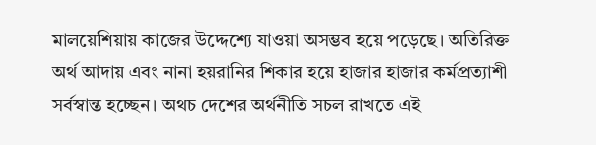মালয়েশিয়ায় কাজের উদ্দেশ্যে যাওয়া অসম্ভব হয়ে পড়েছে। অতিরিক্ত অর্থ আদায় এবং নানা হয়রানির শিকার হয়ে হাজার হাজার কর্মপ্রত্যাশী সর্বস্বান্ত হচ্ছেন। অথচ দেশের অর্থনীতি সচল রাখতে এই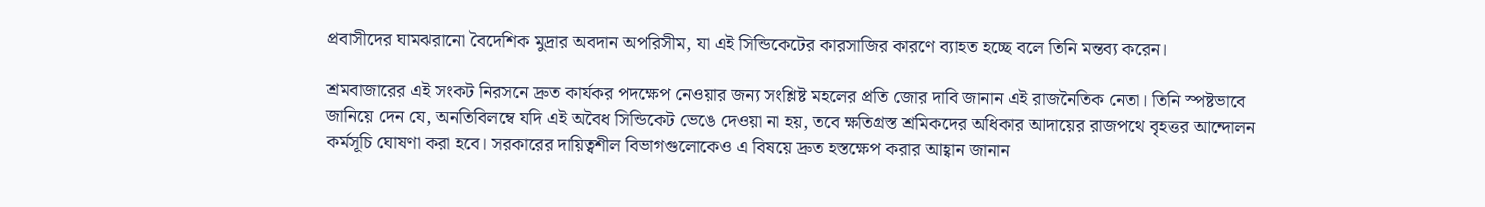প্রবাসীদের ঘামঝরানো বৈদেশিক মুদ্রার অবদান অপরিসীম, যা এই সিন্ডিকেটের কারসাজির কারণে ব্যাহত হচ্ছে বলে তিনি মন্তব্য করেন।

শ্রমবাজারের এই সংকট নিরসনে দ্রুত কার্যকর পদক্ষেপ নেওয়ার জন্য সংশ্লিষ্ট মহলের প্রতি জোর দাবি জানান এই রাজনৈতিক নেতা। তিনি স্পষ্টভাবে জানিয়ে দেন যে, অনতিবিলম্বে যদি এই অবৈধ সিন্ডিকেট ভেঙে দেওয়া না হয়, তবে ক্ষতিগ্রস্ত শ্রমিকদের অধিকার আদায়ের রাজপথে বৃহত্তর আন্দোলন কর্মসূচি ঘোষণা করা হবে। সরকারের দায়িত্বশীল বিভাগগুলোকেও এ বিষয়ে দ্রুত হস্তক্ষেপ করার আহ্বান জানান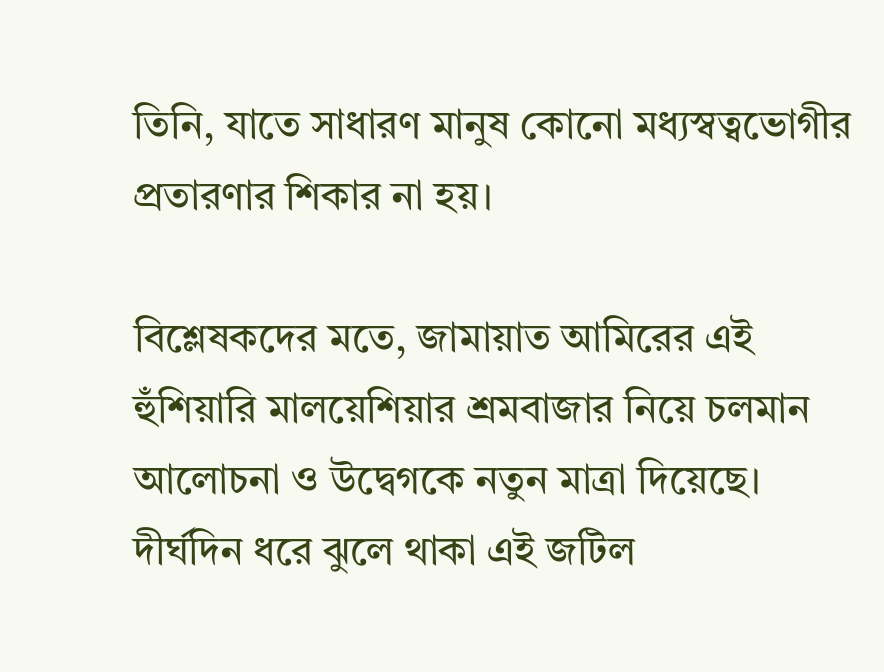তিনি, যাতে সাধারণ মানুষ কোনো মধ্যস্বত্বভোগীর প্রতারণার শিকার না হয়।

বিশ্লেষকদের মতে, জামায়াত আমিরের এই হুঁশিয়ারি মালয়েশিয়ার শ্রমবাজার নিয়ে চলমান আলোচনা ও উদ্বেগকে নতুন মাত্রা দিয়েছে। দীর্ঘদিন ধরে ঝুলে থাকা এই জটিল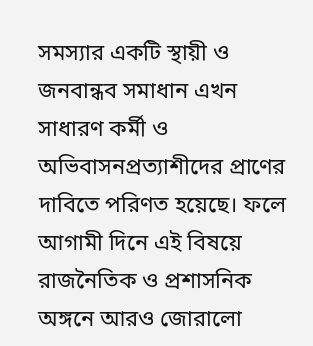সমস্যার একটি স্থায়ী ও জনবান্ধব সমাধান এখন সাধারণ কর্মী ও অভিবাসনপ্রত্যাশীদের প্রাণের দাবিতে পরিণত হয়েছে। ফলে আগামী দিনে এই বিষয়ে রাজনৈতিক ও প্রশাসনিক অঙ্গনে আরও জোরালো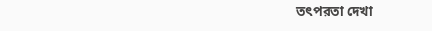তৎপরতা দেখা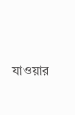যাওয়ার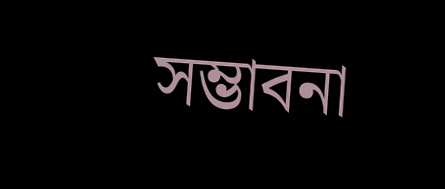সম্ভাবনা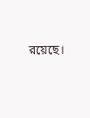রয়েছে।